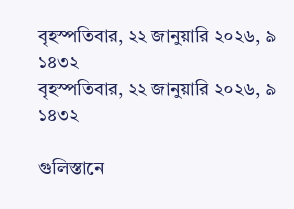বৃহস্পতিবার, ২২ জানুয়ারি ২০২৬, ৯ ১৪৩২
বৃহস্পতিবার, ২২ জানুয়ারি ২০২৬, ৯ ১৪৩২

গুলিস্তানে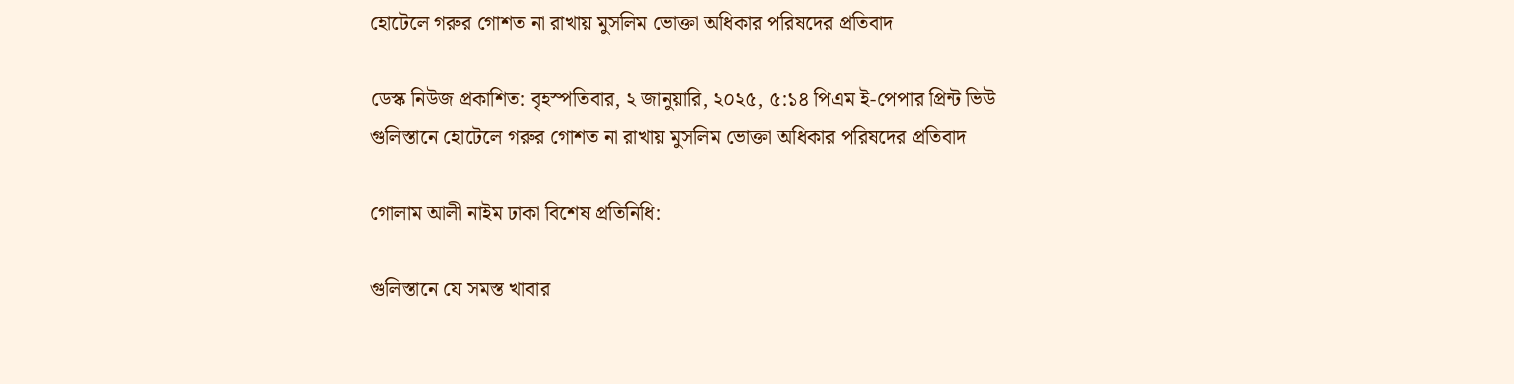হোটেলে গরুর গোশত না রাখায় মুসলিম ভোক্তা অধিকার পরিষদের প্রতিবাদ

ডেস্ক নিউজ প্রকাশিত: বৃহস্পতিবার, ২ জানুয়ারি, ২০২৫, ৫:১৪ পিএম ই-পেপার প্রিন্ট ভিউ
গুলিস্তানে হোটেলে গরুর গোশত না রাখায় মুসলিম ভোক্তা অধিকার পরিষদের প্রতিবাদ

গোলাম আলী নাইম ঢাকা বিশেষ প্রতিনিধি:

গুলিস্তানে যে সমস্ত খাবার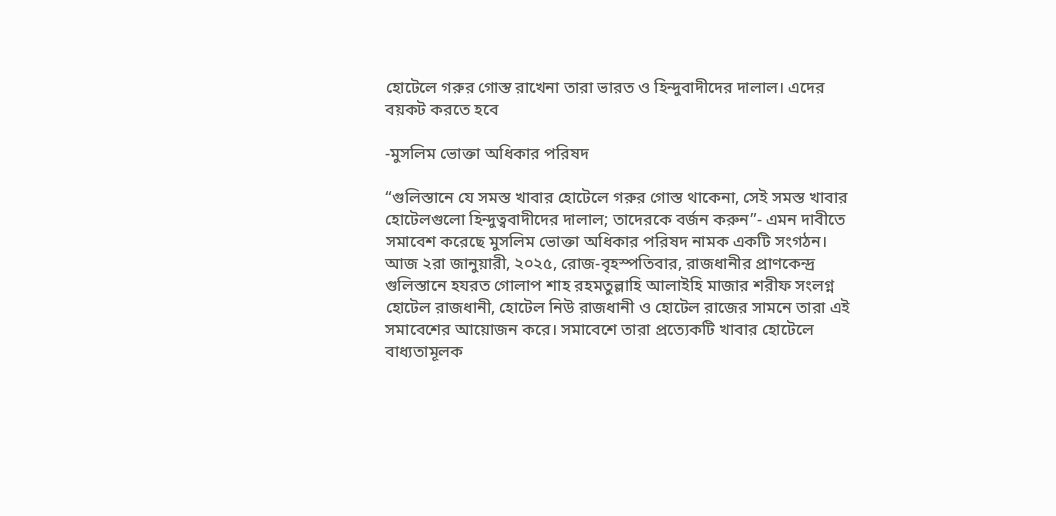হোটেলে গরুর গোস্ত রাখেনা তারা ভারত ও হিন্দুবাদীদের দালাল। এদের বয়কট করতে হবে

-মুসলিম ভোক্তা অধিকার পরিষদ

“গুলিস্তানে যে সমস্ত খাবার হোটেলে গরুর গোস্ত থাকেনা, সেই সমস্ত খাবার হোটেলগুলো হিন্দুত্ববাদীদের দালাল; তাদেরকে বর্জন করুন”- এমন দাবীতে সমাবেশ করেছে মুসলিম ভোক্তা অধিকার পরিষদ নামক একটি সংগঠন। আজ ২রা জানুয়ারী, ২০২৫, রোজ-বৃহস্পতিবার, রাজধানীর প্রাণকেন্দ্র গুলিস্তানে হযরত গোলাপ শাহ রহমতুল্লাহি আলাইহি মাজার শরীফ সংলগ্ন হোটেল রাজধানী, হোটেল নিউ রাজধানী ও হোটেল রাজের সামনে তারা এই সমাবেশের আয়োজন করে। সমাবেশে তারা প্রত্যেকটি খাবার হোটেলে বাধ্যতামূলক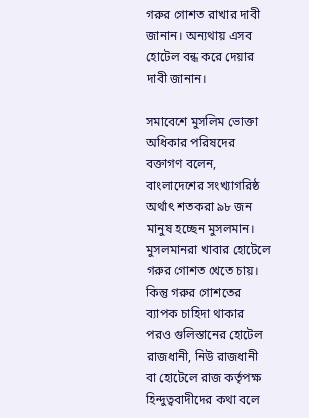গরুর গোশত রাখার দাবী জানান। অন্যথায় এসব হোটেল বন্ধ করে দেয়ার দাবী জানান।

সমাবেশে মুসলিম ভোক্তা অধিকার পরিষদের বক্তাগণ বলেন, বাংলাদেশের সংখ্যাগরিষ্ঠ অর্থাৎ শতকরা ৯৮ জন মানুষ হচ্ছেন মুসলমান। মুসলমানরা খাবার হোটেলে গরুর গোশত খেতে চায়। কিন্তু গরুর গোশতের ব্যাপক চাহিদা থাকার পরও গুলিস্তানের হোটেল রাজধানী, নিউ রাজধানী বা হোটেলে রাজ কর্তৃপক্ষ হিন্দুত্ববাদীদের কথা বলে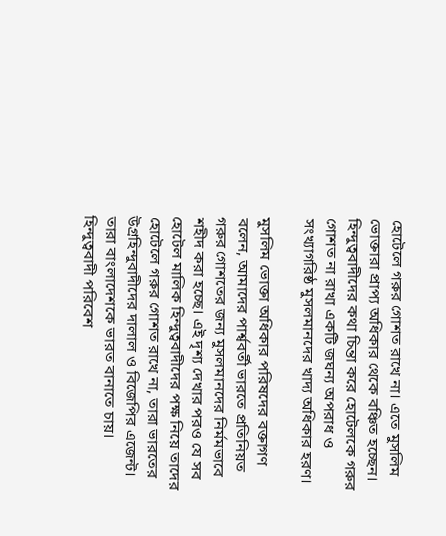হোটেলে গরুর গোশত রাখে না। এতে মুসলিম ভোক্তারা প্রাপ্য অধিকার থেকে বঞ্চিত হচ্ছেন। হিন্দুত্ববাদীদের কথা চিন্তা করে হোটেলকে গরুর গোশত না রাখা একটি জঘন্য অপরাধ ও সংখ্যাগরিষ্ঠ মুসলমানদের খাদ্য অধিকার হরণ।

মুসলিম ভোক্তা অধিকার পরিষদের বক্তাগণ বলেন, আমাদের পার্শ্ববর্তী ভারতে প্রতিনিয়ত গরুর গোশতের জন্য মুসলমানদের নির্মমভাবে শহীদ করা হচ্ছে। এই দৃশ্য দেখার পরও যে সব হোটেল মালিক হিন্দুত্ববাদীদের পক্ষ নিয়ে তাদের হোটেলে গরুর গোশত রাখে না, তারা ভারতের উগ্রহিন্দুবাদীদের দালাল ও বিজেপির এজেন্ট। তারা বাংলাদেশকে ভারত বানাতে চায়। হিন্দুত্ববাদী পরিবেশ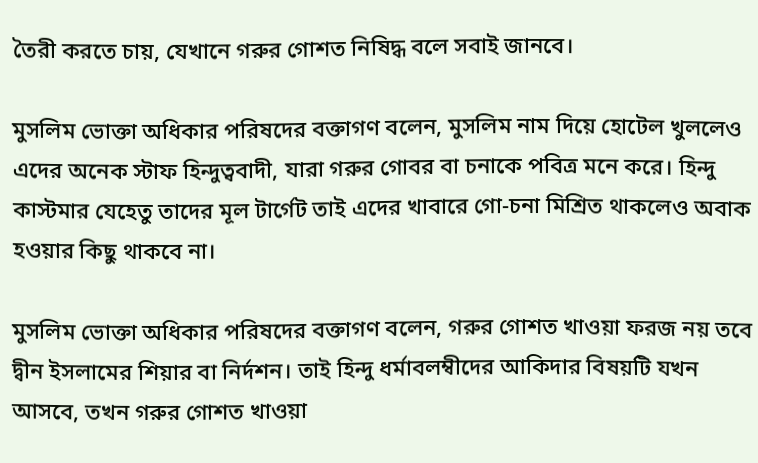তৈরী করতে চায়, যেখানে গরুর গোশত নিষিদ্ধ বলে সবাই জানবে।

মুসলিম ভোক্তা অধিকার পরিষদের বক্তাগণ বলেন, মুসলিম নাম দিয়ে হোটেল খুললেও এদের অনেক স্টাফ হিন্দুত্ববাদী, যারা গরুর গোবর বা চনাকে পবিত্র মনে করে। হিন্দু কাস্টমার যেহেতু তাদের মূল টার্গেট তাই এদের খাবারে গো-চনা মিশ্রিত থাকলেও অবাক হওয়ার কিছু থাকবে না।

মুসলিম ভোক্তা অধিকার পরিষদের বক্তাগণ বলেন, গরুর গোশত খাওয়া ফরজ নয় তবে দ্বীন ইসলামের শিয়ার বা নির্দশন। তাই হিন্দু ধর্মাবলম্বীদের আকিদার বিষয়টি যখন আসবে, তখন গরুর গোশত খাওয়া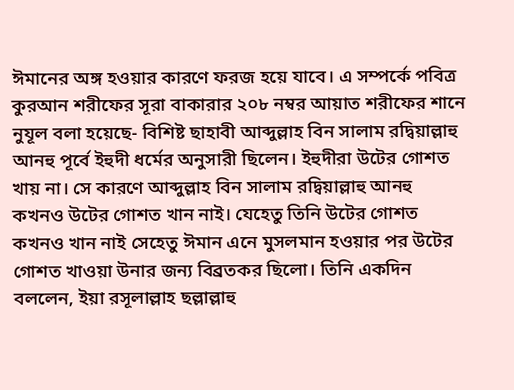ঈমানের অঙ্গ হওয়ার কারণে ফরজ হয়ে যাবে। এ সম্পর্কে পবিত্র কুরআন শরীফের সূরা বাকারার ২০৮ নম্বর আয়াত শরীফের শানে নুযূল বলা হয়েছে- বিশিষ্ট ছাহাবী আব্দুল্লাহ বিন সালাম রদ্বিয়াল্লাহু আনহু পূর্বে ইহুদী ধর্মের অনুসারী ছিলেন। ইহুদীরা উটের গোশত খায় না। সে কারণে আব্দুল্লাহ বিন সালাম রদ্বিয়াল্লাহু আনহু কখনও উটের গোশত খান নাই। যেহেতু তিনি উটের গোশত কখনও খান নাই সেহেতু ঈমান এনে মুসলমান হওয়ার পর উটের গোশত খাওয়া উনার জন্য বিব্রতকর ছিলো। তিনি একদিন বললেন, ইয়া রসূলাল্লাহ ছল্লাল্লাহু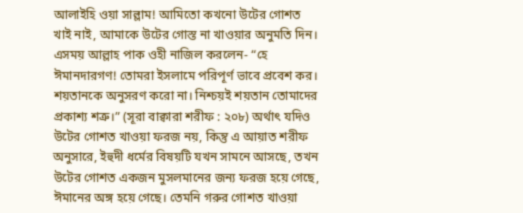আলাইহি ওয়া সাল্লাম! আমিতো কখনো উটের গোশত খাই নাই, আমাকে উটের গোস্ত না খাওয়ার অনুমতি দিন। এসময় আল্লাহ পাক ওহী নাজিল করলেন- “হে ঈমানদারগণ! তোমরা ইসলামে পরিপূর্ণ ভাবে প্রবেশ কর। শয়তানকে অনুসরণ করো না। নিশ্চয়ই শয়তান তোমাদের প্রকাশ্য শত্রু।” (সূরা বাক্বারা শরীফ : ২০৮) অর্থাৎ যদিও উটের গোশত খাওয়া ফরজ নয়, কিন্তু এ আয়াত শরীফ অনুসারে, ইহুদী ধর্মের বিষয়টি যখন সামনে আসছে, তখন উটের গোশত একজন মুসলমানের জন্য ফরজ হয়ে গেছে, ঈমানের অঙ্গ হয়ে গেছে। তেমনি গরুর গোশত খাওয়া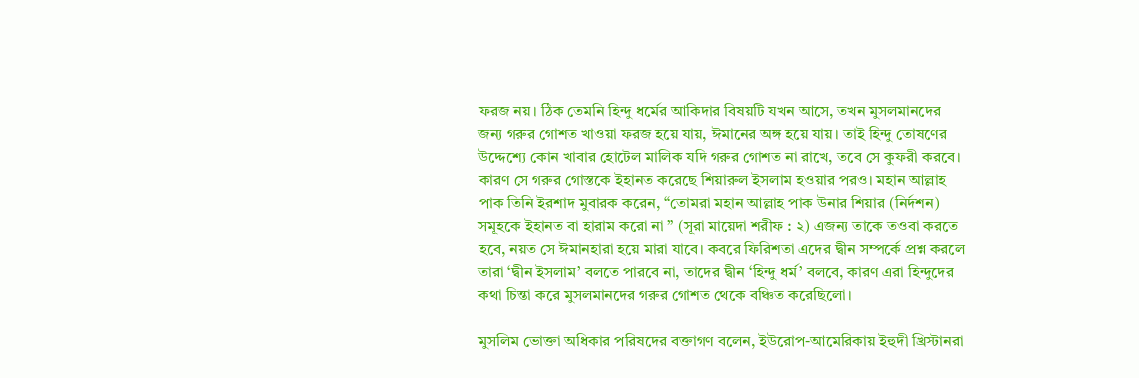ফরজ নয়। ঠিক তেমনি হিন্দু ধর্মের আকিদার বিষয়টি যখন আসে, তখন মুসলমানদের জন্য গরুর গোশত খাওয়া ফরজ হয়ে যায়, ঈমানের অঙ্গ হয়ে যায়। তাই হিন্দু তোষণের উদ্দেশ্যে কোন খাবার হোটেল মালিক যদি গরুর গোশত না রাখে, তবে সে কুফরী করবে। কারণ সে গরুর গোস্তকে ইহানত করেছে শিয়ারুল ইসলাম হওয়ার পরও। মহান আল্লাহ পাক তিনি ইরশাদ মুবারক করেন, “তোমরা মহান আল্লাহ পাক উনার শিয়ার (নির্দশন) সমূহকে ইহানত বা হারাম করো না ” (সূরা মায়েদা শরীফ : ২) এজন্য তাকে তওবা করতে হবে, নয়ত সে ঈমানহারা হয়ে মারা যাবে। কবরে ফিরিশতা এদের দ্বীন সম্পর্কে প্রশ্ন করলে তারা ‘দ্বীন ইসলাম’ বলতে পারবে না, তাদের দ্বীন ‘হিন্দু ধর্ম’ বলবে, কারণ এরা হিন্দুদের কথা চিন্তা করে মুসলমানদের গরুর গোশত থেকে বঞ্চিত করেছিলো।

মুসলিম ভোক্তা অধিকার পরিষদের বক্তাগণ বলেন, ইউরোপ-আমেরিকায় ইহুদী খ্রিস্টানরা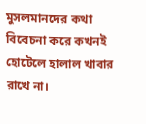মুসলমানদের কথা বিবেচনা করে কখনই হোটেলে হালাল খাবার রাখে না।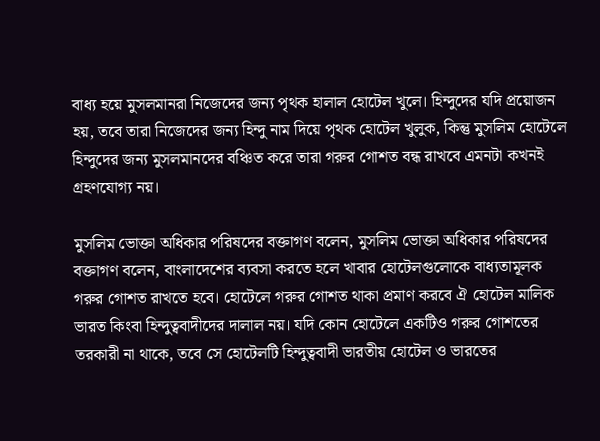বাধ্য হয়ে মুসলমানরা নিজেদের জন্য পৃথক হালাল হোটেল খুলে। হিন্দুদের যদি প্রয়োজন হয়, তবে তারা নিজেদের জন্য হিন্দু নাম দিয়ে পৃথক হোটেল খুলুক, কিন্তু মুসলিম হোটেলে হিন্দুদের জন্য মুসলমানদের বঞ্চিত করে তারা গরুর গোশত বন্ধ রাখবে এমনটা কখনই গ্রহণযোগ্য নয়।

মুসলিম ভোক্তা অধিকার পরিষদের বক্তাগণ বলেন, মুসলিম ভোক্তা অধিকার পরিষদের বক্তাগণ বলেন, বাংলাদেশের ব্যবসা করতে হলে খাবার হোটেলগুলোকে বাধ্যতামূলক গরুর গোশত রাখতে হবে। হোটেলে গরুর গোশত থাকা প্রমাণ করবে ঐ হোটেল মালিক ভারত কিংবা হিন্দুত্ববাদীদের দালাল নয়। যদি কোন হোটেলে একটিও গরুর গোশতের তরকারী না থাকে, তবে সে হোটেলটি হিন্দুত্ববাদী ভারতীয় হোটেল ও ভারতের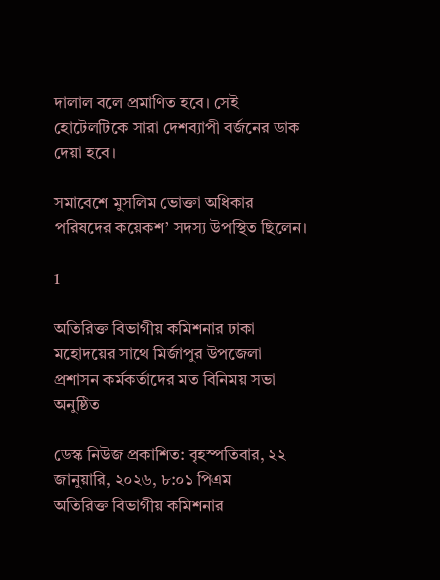দালাল বলে প্রমাণিত হবে। সেই হোটেলটিকে সারা দেশব্যাপী বর্জনের ডাক দেয়া হবে।

সমাবেশে মুসলিম ভোক্তা অধিকার পরিষদের কয়েকশ’ সদস্য উপস্থিত ছিলেন।

1

অতিরিক্ত বিভাগীয় কমিশনার ঢাকা মহোদয়ের সাথে মির্জাপুর উপজেলা প্রশাসন কর্মকর্তাদের মত বিনিময় সভা অনুষ্ঠিত

ডেস্ক নিউজ প্রকাশিত: বৃহস্পতিবার, ২২ জানুয়ারি, ২০২৬, ৮:০১ পিএম
অতিরিক্ত বিভাগীয় কমিশনার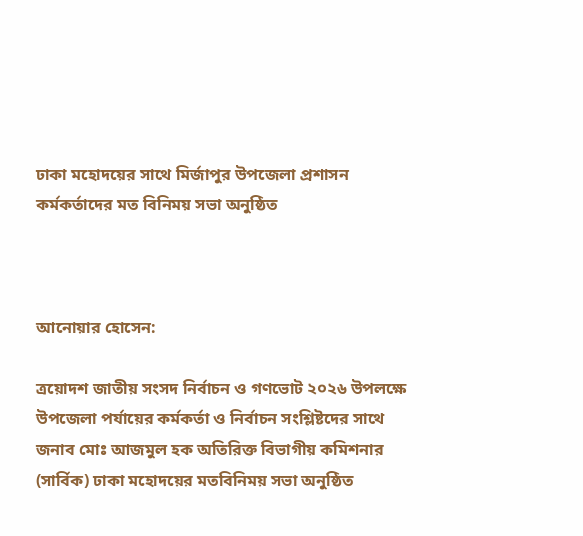ঢাকা মহোদয়ের সাথে মির্জাপুর উপজেলা প্রশাসন কর্মকর্তাদের মত বিনিময় সভা অনুষ্ঠিত



আনোয়ার হোসেন:

ত্রয়োদশ জাতীয় সংসদ নির্বাচন ও গণভোট ২০২৬ উপলক্ষে উপজেলা পর্যায়ের কর্মকর্তা ও নির্বাচন সংশ্লিষ্টদের সাথে জনাব মোঃ আজমুল হক অতিরিক্ত বিভাগীয় কমিশনার (সার্বিক) ঢাকা মহোদয়ের মতবিনিময় সভা অনুষ্ঠিত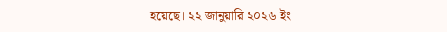হয়েছে। ২২ জানুয়ারি ২০২৬ ইং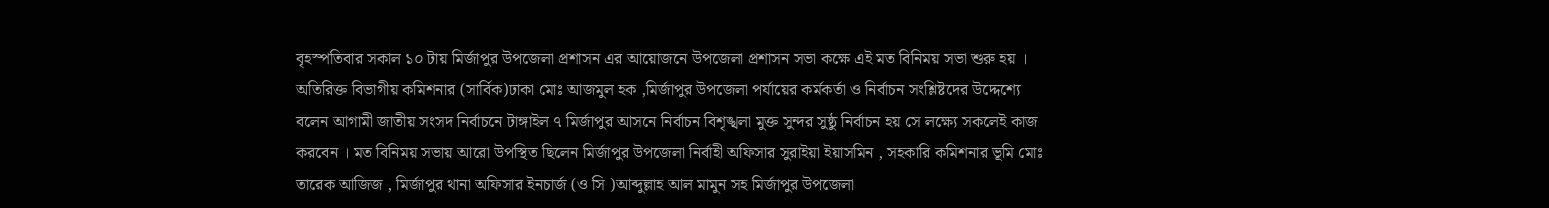বৃহস্পতিবার সকাল ১০ টায় মির্জাপুর উপজেলা প্রশাসন এর আয়োজনে উপজেলা প্রশাসন সভা কক্ষে এই মত বিনিময় সভা শুরু হয় । অতিরিক্ত বিভাগীয় কমিশনার (সার্বিক)ঢাকা মোঃ আজমুল হক ,মির্জাপুর উপজেলা পর্যায়ের কর্মকর্তা ও নির্বাচন সংশ্লিষ্টদের উদ্দেশ্যে বলেন আগামী জাতীয় সংসদ নির্বাচনে টাঙ্গাইল ৭ মির্জাপুর আসনে নির্বাচন বিশৃঙ্খলা মুক্ত সুন্দর সুষ্ঠু নির্বাচন হয় সে লক্ষ্যে সকলেই কাজ করবেন । মত বিনিময় সভায় আরো উপস্থিত ছিলেন মির্জাপুর উপজেলা নির্বাহী অফিসার সুরাইয়া ইয়াসমিন , সহকারি কমিশনার ভূমি মোঃ তারেক আজিজ , মির্জাপুর থানা অফিসার ইনচার্জ (ও সি )আব্দুল্লাহ আল মামুন সহ মির্জাপুর উপজেলা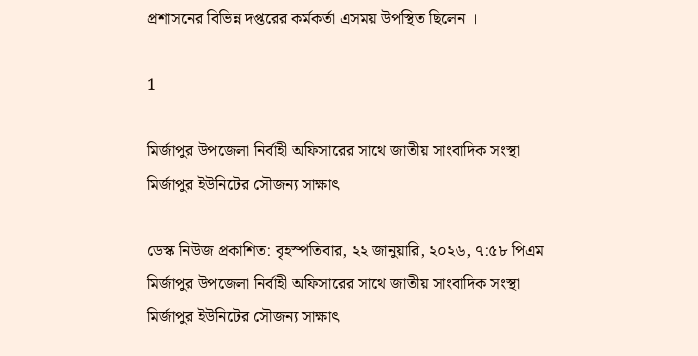প্রশাসনের বিভিন্ন দপ্তরের কর্মকর্তা এসময় উপস্থিত ছিলেন ।

1

মির্জাপুর উপজেলা নির্বাহী অফিসারের সাথে জাতীয় সাংবাদিক সংস্থা মির্জাপুর ইউনিটের সৌজন্য সাক্ষাৎ

ডেস্ক নিউজ প্রকাশিত: বৃহস্পতিবার, ২২ জানুয়ারি, ২০২৬, ৭:৫৮ পিএম
মির্জাপুর উপজেলা নির্বাহী অফিসারের সাথে জাতীয় সাংবাদিক সংস্থা মির্জাপুর ইউনিটের সৌজন্য সাক্ষাৎ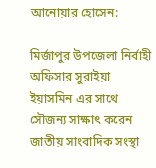আনোয়ার হোসেন:

মির্জাপুর উপজেলা নির্বাহী অফিসার সুরাইয়া ইয়াসমিন এর সাথে সৌজন্য সাক্ষাৎ করেন জাতীয় সাংবাদিক সংস্থা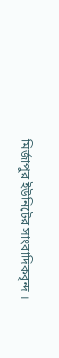মির্জাপুর ইউনিটের সাংবাদিকবৃন্দ ।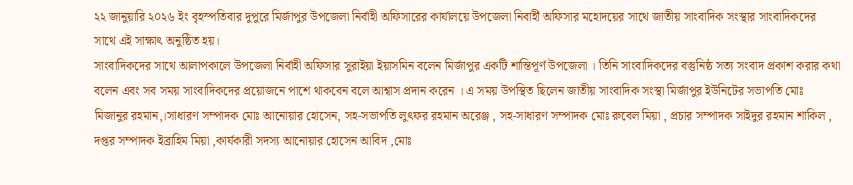২২ জানুয়ারি ২০২৬ ইং বৃহস্পতিবার দুপুরে মির্জাপুর উপজেলা নির্বাহী অফিসারের কার্যালয়ে উপজেলা নিবার্হী অফিসার মহোদয়ের সাথে জাতীয় সাংবাদিক সংস্থার সাংবাদিকদের সাথে এই সাক্ষাৎ অনুষ্ঠিত হয়।
সাংবাদিকদের সাথে আলাপকালে উপজেলা নির্বাহী অফিসার সুরাইয়া ইয়াসমিন বলেন মির্জাপুর একটি শান্তিপূর্ণ উপজেলা । তিনি সাংবাদিকদের বস্তুনিষ্ঠ সত্য সংবাদ প্রকাশ করার কথা বলেন এবং সব সময় সাংবাদিকদের প্রয়োজনে পাশে থাকবেন বলে আশ্বাস প্রদান করেন । এ সময় উপস্থিত ছিলেন জাতীয় সাংবাদিক সংস্থা মির্জাপুর ইউনিটের সভাপতি মোঃ মিজানুর রহমান,।সাধারণ সম্পাদক মোঃ আনোয়ার হোসেন, সহ-সভাপতি লুৎফর রহমান অরেঞ্জ , সহ-সাধারণ সম্পাদক মোঃ রুবেল মিয়া , প্রচার সম্পাদক সাইদুর রহমান শাকিল , দপ্তর সম্পাদক ইব্রাহিম মিয়া ,কার্যকারী সদস্য আনোয়ার হোসেন আবিদ ,মোঃ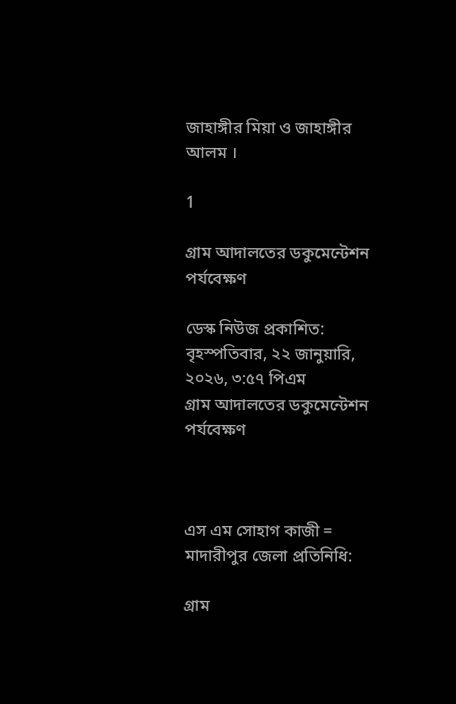জাহাঙ্গীর মিয়া ও জাহাঙ্গীর আলম ।

1

গ্রাম আদালতের ডকুমেন্টেশন পর্যবেক্ষণ

ডেস্ক নিউজ প্রকাশিত: বৃহস্পতিবার, ২২ জানুয়ারি, ২০২৬, ৩:৫৭ পিএম
গ্রাম আদালতের ডকুমেন্টেশন পর্যবেক্ষণ



এস এম সোহাগ কাজী = মাদারীপুর জেলা প্রতিনিধি:

গ্রাম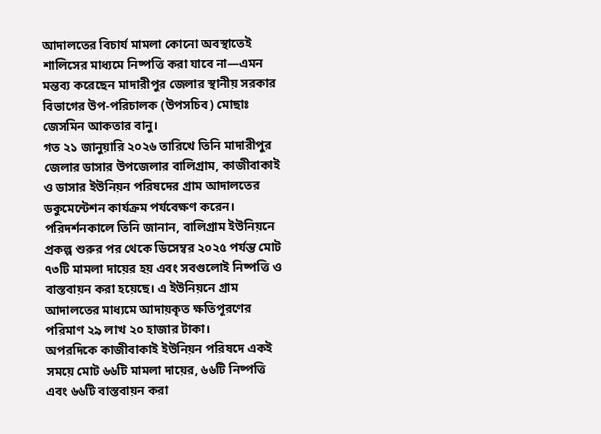আদালতের বিচার্য মামলা কোনো অবস্থাতেই শালিসের মাধ্যমে নিষ্পত্তি করা যাবে না—এমন মন্তব্য করেছেন মাদারীপুর জেলার স্থানীয় সরকার বিভাগের উপ-পরিচালক (উপসচিব) মোছাঃ জেসমিন আকতার বানু।
গত ২১ জানুয়ারি ২০২৬ তারিখে তিনি মাদারীপুর জেলার ডাসার উপজেলার বালিগ্রাম, কাজীবাকাই ও ডাসার ইউনিয়ন পরিষদের গ্রাম আদালতের ডকুমেন্টেশন কার্যক্রম পর্যবেক্ষণ করেন।
পরিদর্শনকালে তিনি জানান, বালিগ্রাম ইউনিয়নে প্রকল্প শুরুর পর থেকে ডিসেম্বর ২০২৫ পর্যন্ত মোট ৭৩টি মামলা দায়ের হয় এবং সবগুলোই নিষ্পত্তি ও বাস্তবায়ন করা হয়েছে। এ ইউনিয়নে গ্রাম আদালতের মাধ্যমে আদায়কৃত ক্ষতিপূরণের পরিমাণ ২৯ লাখ ২০ হাজার টাকা।
অপরদিকে কাজীবাকাই ইউনিয়ন পরিষদে একই সময়ে মোট ৬৬টি মামলা দায়ের, ৬৬টি নিষ্পত্তি এবং ৬৬টি বাস্তবায়ন করা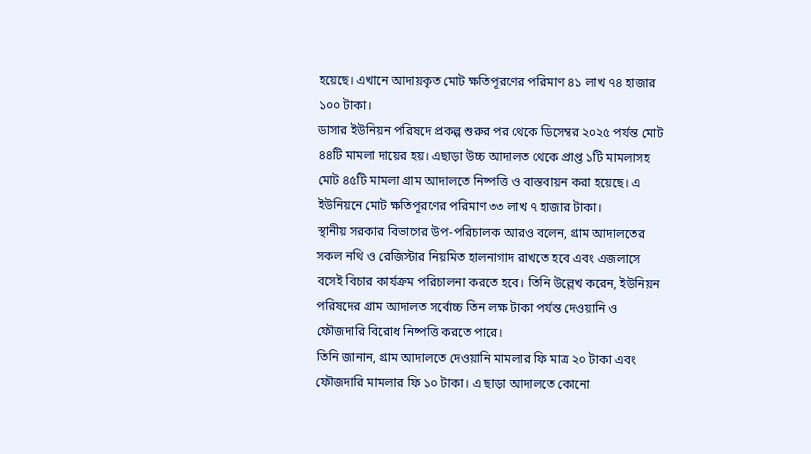হয়েছে। এখানে আদায়কৃত মোট ক্ষতিপূরণের পরিমাণ ৪১ লাখ ৭৪ হাজার ১০০ টাকা।
ডাসার ইউনিয়ন পরিষদে প্রকল্প শুরুর পর থেকে ডিসেম্বর ২০২৫ পর্যন্ত মোট ৪৪টি মামলা দায়ের হয়। এছাড়া উচ্চ আদালত থেকে প্রাপ্ত ১টি মামলাসহ মোট ৪৫টি মামলা গ্রাম আদালতে নিষ্পত্তি ও বাস্তবায়ন করা হয়েছে। এ ইউনিয়নে মোট ক্ষতিপূরণের পরিমাণ ৩৩ লাখ ৭ হাজার টাকা।
স্থানীয় সরকার বিভাগের উপ-পরিচালক আরও বলেন, গ্রাম আদালতের সকল নথি ও রেজিস্টার নিয়মিত হালনাগাদ রাখতে হবে এবং এজলাসে বসেই বিচার কার্যক্রম পরিচালনা করতে হবে। তিনি উল্লেখ করেন, ইউনিয়ন পরিষদের গ্রাম আদালত সর্বোচ্চ তিন লক্ষ টাকা পর্যন্ত দেওয়ানি ও ফৌজদারি বিরোধ নিষ্পত্তি করতে পারে।
তিনি জানান, গ্রাম আদালতে দেওয়ানি মামলার ফি মাত্র ২০ টাকা এবং ফৌজদারি মামলার ফি ১০ টাকা। এ ছাড়া আদালতে কোনো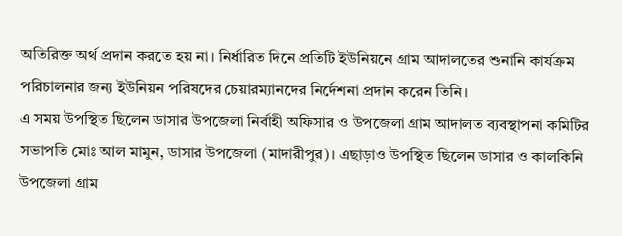অতিরিক্ত অর্থ প্রদান করতে হয় না। নির্ধারিত দিনে প্রতিটি ইউনিয়নে গ্রাম আদালতের শুনানি কার্যক্রম পরিচালনার জন্য ইউনিয়ন পরিষদের চেয়ারম্যানদের নির্দেশনা প্রদান করেন তিনি।
এ সময় উপস্থিত ছিলেন ডাসার উপজেলা নির্বাহী অফিসার ও উপজেলা গ্রাম আদালত ব্যবস্থাপনা কমিটির সভাপতি মোঃ আল মামুন, ডাসার উপজেলা (মাদারীপুর)। এছাড়াও উপস্থিত ছিলেন ডাসার ও কালকিনি উপজেলা গ্রাম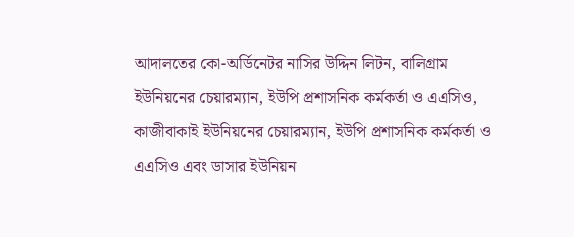আদালতের কো-অর্ডিনেটর নাসির উদ্দিন লিটন, বালিগ্রাম ইউনিয়নের চেয়ারম্যান, ইউপি প্রশাসনিক কর্মকর্তা ও এএসিও, কাজীবাকাই ইউনিয়নের চেয়ারম্যান, ইউপি প্রশাসনিক কর্মকর্তা ও এএসিও এবং ডাসার ইউনিয়ন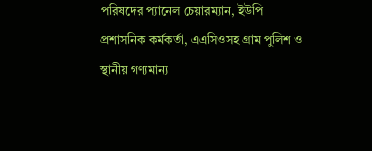পরিষদের প্যানেল চেয়ারম্যান, ইউপি প্রশাসনিক কর্মকর্তা, এএসিওসহ গ্রাম পুলিশ ও স্থানীয় গণ্যমান্য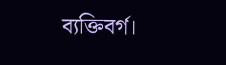ব্যক্তিবর্গ।